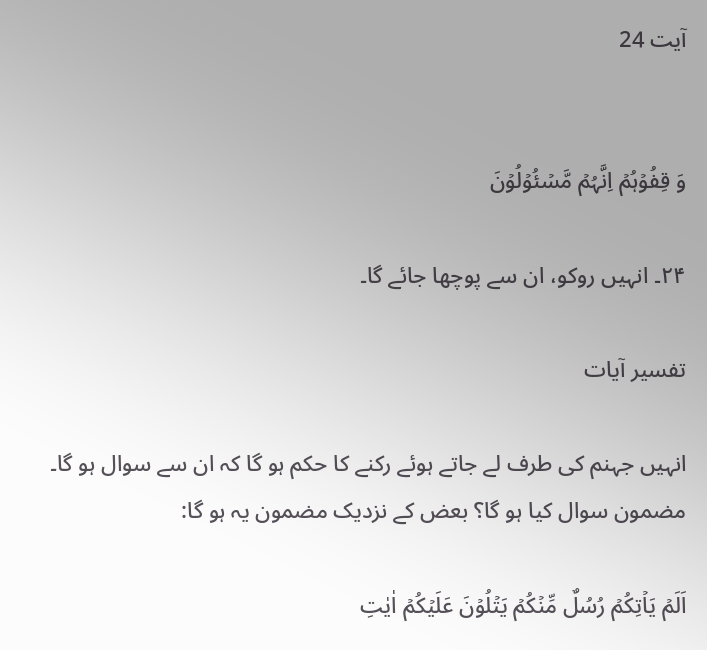آیت 24


وَ قِفُوۡہُمۡ اِنَّہُمۡ مَّسۡئُوۡلُوۡنَ

۲۴۔ انہیں روکو، ان سے پوچھا جائے گا۔

تفسیر آیات

انہیں جہنم کی طرف لے جاتے ہوئے رکنے کا حکم ہو گا کہ ان سے سوال ہو گا۔ مضمون سوال کیا ہو گا؟ بعض کے نزدیک مضمون یہ ہو گا:

اَلَمۡ یَاۡتِکُمۡ رُسُلٌ مِّنۡکُمۡ یَتۡلُوۡنَ عَلَیۡکُمۡ اٰیٰتِ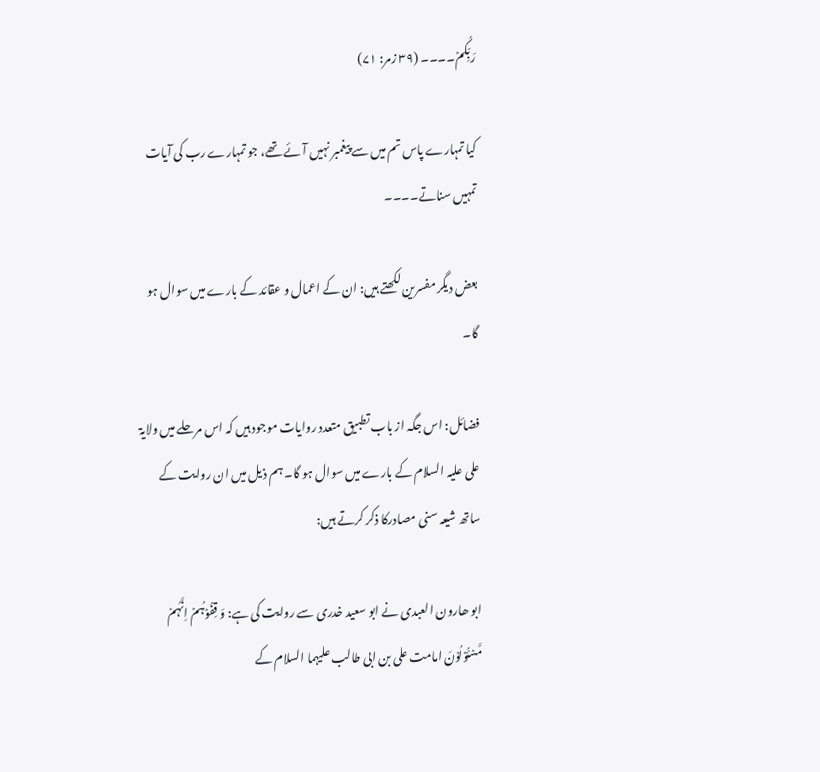رَبِّکُمۡ۔۔۔۔ (۳۹ زمر: ۷۱)

کیا تمہارے پاس تم میں سے پیغمبر نہیں آئے تھے، جو تمہارے رب کی آیات تمہیں سناتے۔۔۔۔

بعض دیگر مفسرین لکھتے ہیں: ان کے اعمال و عقائد کے بارے میں سوال ہو گا۔

فضائل: اس جگہ از باب تطبیق متعدد روایات موجود ہیں کہ اس مرحلے میں ولایۃ علی علیہ السلام کے بارے میں سوال ہو گا۔ ہم ذیل میں ان روایت کے ساتھ شیعہ سنی مصادرکا ذکر کرتے ہیں:

ابو ھارون العبدی نے ابو سعید خدری سے روایت کی ہے: وَ قِفُوۡہُمۡ اِنَّہُمۡ مَّسۡئُوۡلُوۡنَ امامت علی بن ابی طالب علیہما السلام کے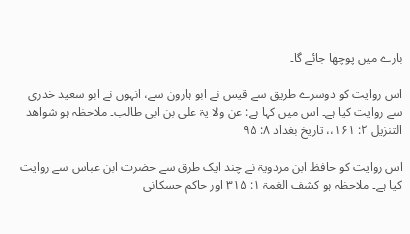بارے میں پوچھا جائے گا۔

اس روایت کو دوسرے طریق سے قیس نے ابو ہارون سے، انہوں نے ابو سعید خدری سے روایت کیا ہے۔ اس میں کہا ہے: عن ولا یۃ علی بن ابی طالب۔ ملاحظہ ہو شواھد التنزیل ۲: ۱۶۱،، تاریخ بغداد ۸: ۹۵

اس روایت کو حافظ ابن مردویۃ نے چند ایک طرق سے حضرت ابن عباس سے روایت کیا ہے۔ ملاحظہ ہو کشف الغمۃ ۱: ۳۱۵ اور حاکم حسکانی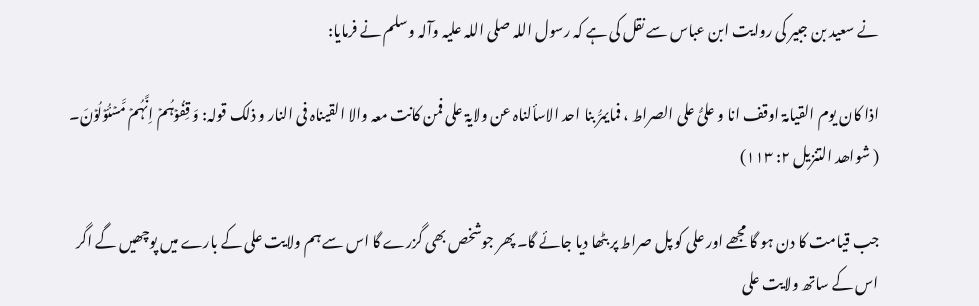نے سعید بن جبیر کی روایت ابن عباس سے نقل کی ہے کہ رسول اللہ صلی اللہ علیہ وآلہ وسلم نے فرمایا:

اذا کان یوم القیامۃ اوقف انا و علیُّ علی الصراط ، فمایمرُّ بنا احد الاسألناہ عن ولایۃ علی فمن کانت معہ والا القیناہ فی النار و ذلک قولہ: وَ قِفُوۡہُمۡ اِنَّہُمۡ مَّسۡئُوۡلُوۡنَ۔ ( شواھد التنزیل ۲: ۱۱۳)

جب قیامت کا دن ہو گا مجھے اور علی کو پل صراط پر بٹھا دیا جائے گا۔ پھر جوشخص بھی گزرے گا اس سے ہم ولایت علی کے بارے میں پوچھیں گے اگر اس کے ساتھ ولایت علی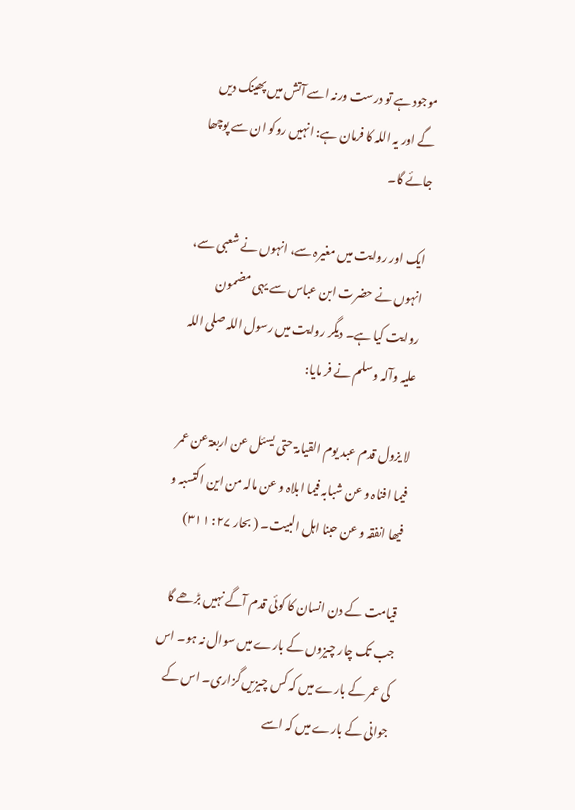موجود ہے تو درست ورنہ اسے آتش میں پھینک دیں گے اور یہ اللہ کا فرمان ہے: انہیں روکو ان سے پوچھا جائے گا۔

ایک اور روایت میں مغیرہ سے، انہوں نے شعبی سے، انہوں نے حضرت ابن عباس سے یہی مضمون روایت کیا ہے۔ دیگر روایت میں رسول اللہ صلی اللہ علیہ وآلہ وسلم نے فر مایا:

لا یزول قدم عبد یوم القیامۃ حتی یسئل عن اربعۃ عن عمر فیما افناہ و عن شبابہ فیما ابلاہ و عن مالہ من این اکتسبہ و فیھا انفقہ و عن حبنا اہل البیت۔ ( بحار ۲۷: ۳۱۱)

قیامت کے دن انسان کا کوئی قدم آگے نہیں بڑھے گا جب تک چار چیزوں کے بارے میں سوال نہ ہو۔ اس کی عمر کے بارے میں کہ کس چیزیں گزاری۔ اس کے جوانی کے بارے میں کہ اسے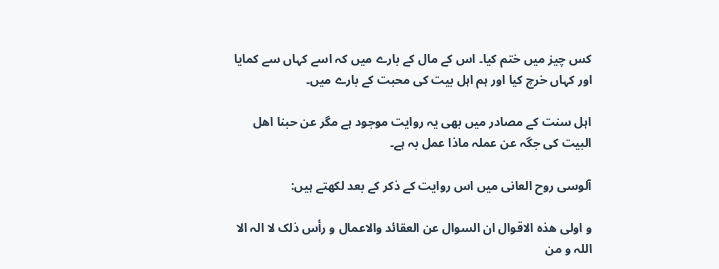کس چیز میں ختم کیا۔ اس کے مال کے بارے میں کہ اسے کہاں سے کمایا اور کہاں خرچ کیا اور ہم اہل بیت کی محبت کے بارے میں۔

اہل سنت کے مصادر میں بھی یہ روایت موجود ہے مگر عن حبنا اھل البیت کی جگہ عن عملہ ماذا عمل بہ ہے۔

آلوسی روح العانی میں اس روایت کے ذکر کے بعد لکھتے ہیں:

و اولی ھذہ الاقوال ان السوال عن العقائد والاعمال و رأس ذلک لا الہ الا اللہ و من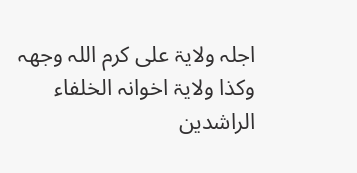اجلہ ولایۃ علی کرم اللہ وجھہ وکذا ولایۃ اخوانہ الخلفاء الراشدین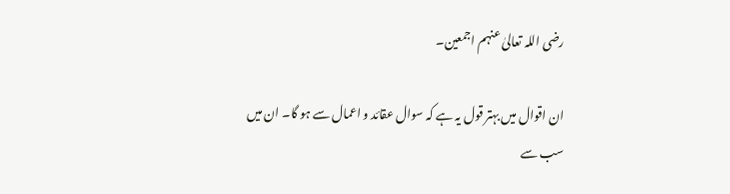رضی اللہ تعالیٰ عنہم اجمعین۔

ان اقوال میں بہتر قول یہ ہے کہ سوال عقائد و اعمال سے ہو گا۔ ان میں سب سے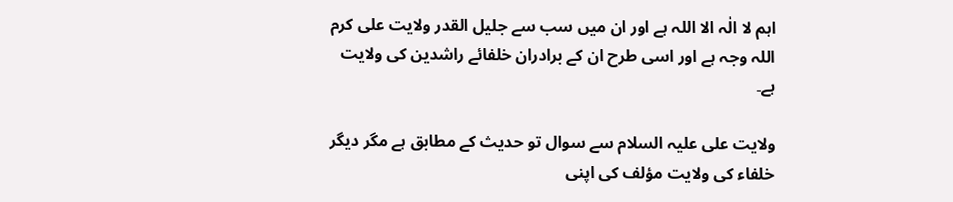اہم لا الٰہ الا اللہ ہے اور ان میں سب سے جلیل القدر ولایت علی کرم اللہ وجہ ہے اور اسی طرح ان کے برادران خلفائے راشدین کی ولایت ہے۔

ولایت علی علیہ السلام سے سوال تو حدیث کے مطابق ہے مگر دیگر خلفاء کی ولایت مؤلف کی اپنی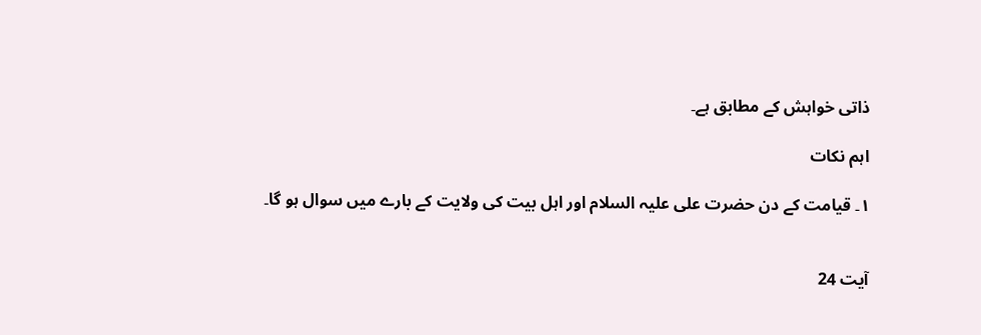ذاتی خواہش کے مطابق ہے۔

اہم نکات

۱۔ قیامت کے دن حضرت علی علیہ السلام اور اہل بیت کی ولایت کے بارے میں سوال ہو گا۔


آیت 24